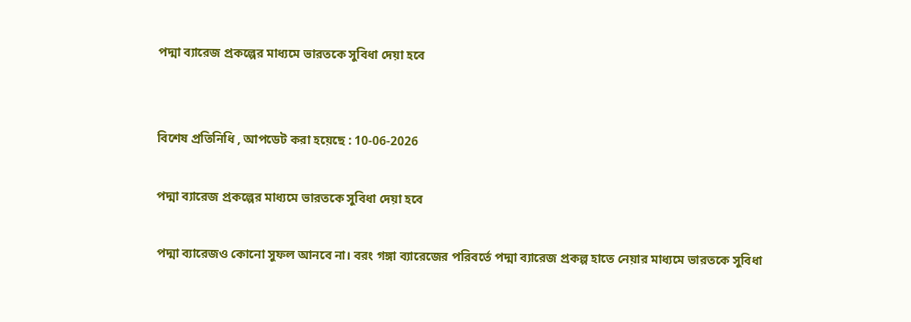পদ্মা ব্যারেজ প্রকল্পের মাধ্যমে ভারতকে সুবিধা দেয়া হবে


বিশেষ প্রতিনিধি , আপডেট করা হয়েছে : 10-06-2026

পদ্মা ব্যারেজ প্রকল্পের মাধ্যমে ভারতকে সুবিধা দেয়া হবে

পদ্মা ব্যারেজও কোনো সুফল আনবে না। বরং গঙ্গা ব্যারেজের পরিবর্তে পদ্মা ব্যারেজ প্রকল্প হাতে নেয়ার মাধ্যমে ভারতকে সুবিধা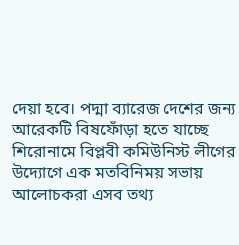দেয়া হবে। পদ্মা ব্যারেজ দেশের জন্য আরেকটি বিষফোঁড়া হতে যাচ্ছে শিরোনামে বিপ্লবী কমিউনিস্ট লীগের উদ্যোগে এক মতবিনিময় সভায় আলোচকরা এসব তথ্য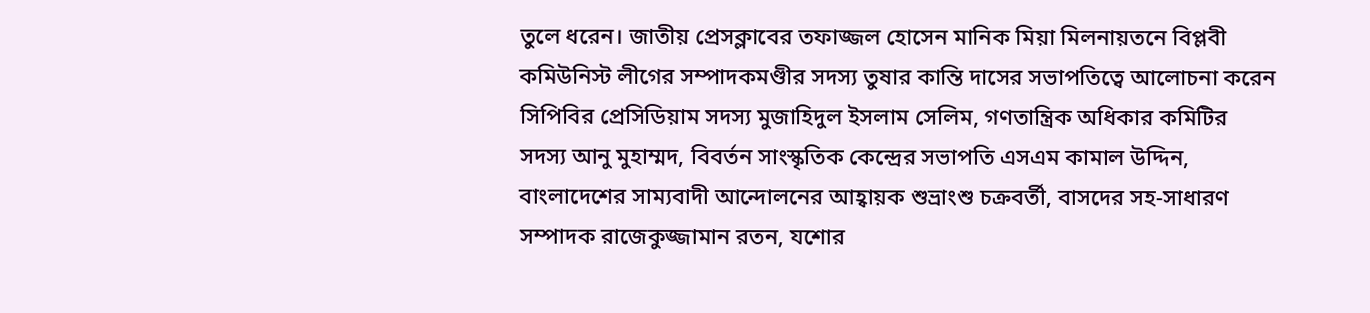তুলে ধরেন। জাতীয় প্রেসক্লাবের তফাজ্জল হোসেন মানিক মিয়া মিলনায়তনে বিপ্লবী কমিউনিস্ট লীগের সম্পাদকমণ্ডীর সদস্য তুষার কান্তি দাসের সভাপতিত্বে আলোচনা করেন সিপিবির প্রেসিডিয়াম সদস্য মুজাহিদুল ইসলাম সেলিম, গণতান্ত্রিক অধিকার কমিটির সদস্য আনু মুহাম্মদ, বিবর্তন সাংস্কৃতিক কেন্দ্রের সভাপতি এসএম কামাল উদ্দিন, বাংলাদেশের সাম্যবাদী আন্দোলনের আহ্বায়ক শুভ্রাংশু চক্রবর্তী, বাসদের সহ-সাধারণ সম্পাদক রাজেকুজ্জামান রতন, যশোর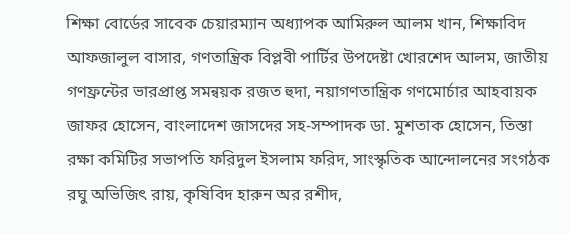শিক্ষা বোর্ডের সাবেক চেয়ারম্যান অধ্যাপক আমিরুল আলম খান, শিক্ষাবিদ আফজালুল বাসার, গণতান্ত্রিক বিপ্লবী পার্টির উপদেষ্টা খোরশেদ আলম, জাতীয় গণফ্রন্টের ভারপ্রাপ্ত সমন্বয়ক রজত হুদা, নয়াগণতান্ত্রিক গণমোর্চার আহবায়ক জাফর হোসেন, বাংলাদেশ জাসদের সহ-সম্পাদক ডা. মুশতাক হোসেন, তিস্তা রক্ষা কমিটির সভাপতি ফরিদুল ইসলাম ফরিদ, সাংস্কৃতিক আন্দোলনের সংগঠক রঘু অভিজিৎ রায়, কৃষিবিদ হারুন অর রশীদ,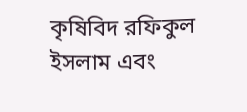কৃষিবিদ রফিকুল ইসলাম এবং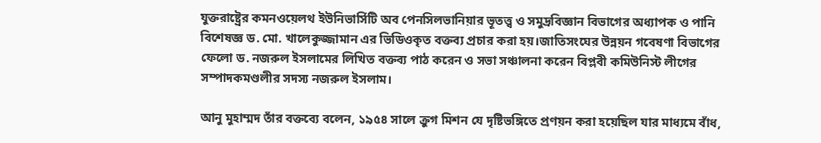যুক্তরাষ্ট্রের কমনওয়েলথ ইউনিভার্সিটি অব পেনসিলভানিয়ার ভূতত্ত্ব ও সমুদ্রবিজ্ঞান বিভাগের অধ্যাপক ও পানি বিশেষজ্ঞ ড. মো. খালেকুজ্জামান এর ভিডিওকৃত বক্তব্য প্রচার করা হয়।জাতিসংঘের উন্নয়ন গবেষণা বিভাগের ফেলো ড. নজরুল ইসলামের লিখিত বক্তব্য পাঠ করেন ও সভা সঞ্চালনা করেন বিপ্লবী কমিউনিস্ট লীগের সম্পাদকমণ্ডলীর সদস্য নজরুল ইসলাম।

আনু মুহাম্মদ তাঁর বক্তব্যে বলেন, ১৯৫৪ সালে ক্রুগ মিশন যে দৃষ্টিভঙ্গিতে প্রণয়ন করা হয়েছিল যার মাধ্যমে বাঁধ,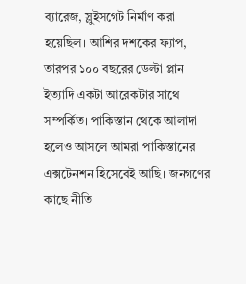ব্যারেজ, স্লুইসগেট নির্মাণ করা হয়েছিল। আশির দশকের ফ্যাপ, তারপর ১০০ বছরের ডেল্টা প্লান ইত্যাদি একটা আরেকটার সাথে সম্পর্কিত। পাকিস্তান থেকে আলাদা হলেও আসলে আমরা পাকিস্তানের এক্সটেনশন হিসেবেই আছি। জনগণের কাছে নীতি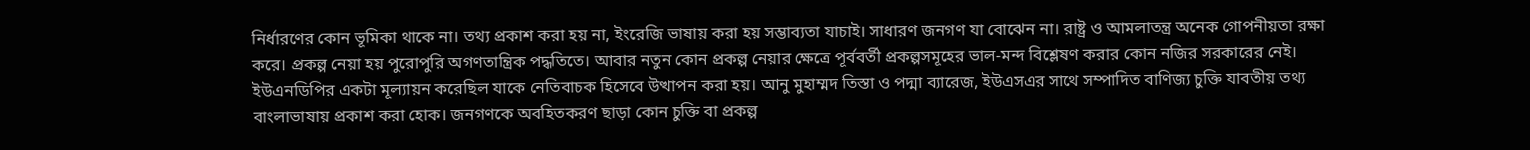নির্ধারণের কোন ভূমিকা থাকে না। তথ্য প্রকাশ করা হয় না, ইংরেজি ভাষায় করা হয় সম্ভাব্যতা যাচাই। সাধারণ জনগণ যা বোঝেন না। রাষ্ট্র ও আমলাতন্ত্র অনেক গোপনীয়তা রক্ষা করে। প্রকল্প নেয়া হয় পুরোপুরি অগণতান্ত্রিক পদ্ধতিতে। আবার নতুন কোন প্রকল্প নেয়ার ক্ষেত্রে পূর্ববর্তী প্রকল্পসমূহের ভাল-মন্দ বিশ্লেষণ করার কোন নজির সরকারের নেই। ইউএনডিপির একটা মূল্যায়ন করেছিল যাকে নেতিবাচক হিসেবে উত্থাপন করা হয়। আনু মুহাম্মদ তিস্তা ও পদ্মা ব্যারেজ, ইউএসএর সাথে সম্পাদিত বাণিজ্য চুক্তি যাবতীয় তথ্য বাংলাভাষায় প্রকাশ করা হোক। জনগণকে অবহিতকরণ ছাড়া কোন চুক্তি বা প্রকল্প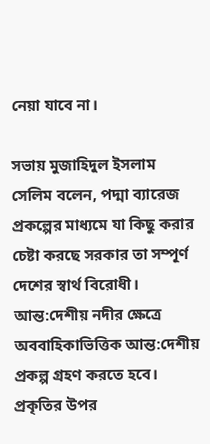নেয়া যাবে না।

সভায় মুজাহিদুল ইসলাম সেলিম বলেন, পদ্মা ব্যারেজ প্রকল্পের মাধ্যমে যা কিছু করার চেষ্টা করছে সরকার তা সম্পূর্ণ দেশের স্বার্থ বিরোধী। আন্ত:দেশীয় নদীর ক্ষেত্রে অববাহিকাভিত্তিক আন্ত:দেশীয় প্রকল্প গ্রহণ করতে হবে। প্রকৃতির উপর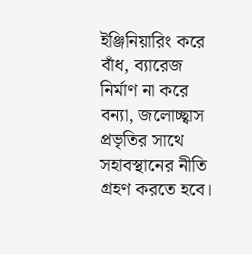ইঞ্জিনিয়ারিং করে বাঁধ, ব্যারেজ নির্মাণ না করে বন্যা, জলোচ্ছ্বাস প্রভৃতির সাথে সহাবস্থানের নীতি গ্রহণ করতে হবে।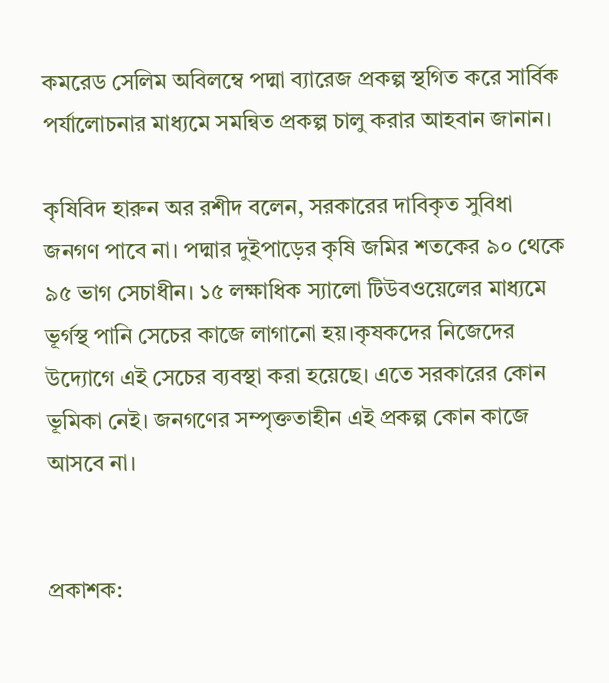কমরেড সেলিম অবিলম্বে পদ্মা ব্যারেজ প্রকল্প স্থগিত করে সার্বিক পর্যালোচনার মাধ্যমে সমন্বিত প্রকল্প চালু করার আহবান জানান।

কৃষিবিদ হারুন অর রশীদ বলেন, সরকারের দাবিকৃত সুবিধা জনগণ পাবে না। পদ্মার দুইপাড়ের কৃষি জমির শতকের ৯০ থেকে ৯৫ ভাগ সেচাধীন। ১৫ লক্ষাধিক স্যালো টিউবওয়েলের মাধ্যমে ভূর্গস্থ পানি সেচের কাজে লাগানো হয়।কৃষকদের নিজেদের উদ্যোগে এই সেচের ব্যবস্থা করা হয়েছে। এতে সরকারের কোন ভূমিকা নেই। জনগণের সম্পৃক্ততাহীন এই প্রকল্প কোন কাজে আসবে না।


প্রকাশক: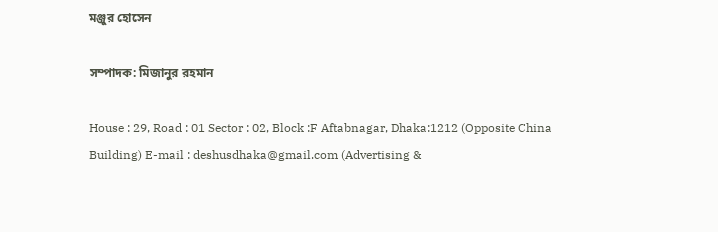মঞ্জুর হোসেন

সম্পাদক: মিজানুর রহমান

House : 29, Road : 01 Sector : 02, Block :F Aftabnagar, Dhaka:1212 (Opposite China Building) E-mail : deshusdhaka@gmail.com (Advertising &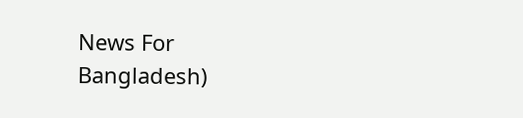News For Bangladesh)